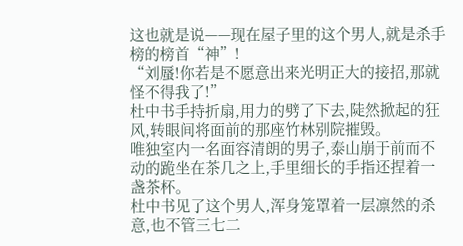这也就是说——现在屋子里的这个男人,就是杀手榜的榜首“神”!
“刘蜃!你若是不愿意出来光明正大的接招,那就怪不得我了!”
杜中书手持折扇,用力的劈了下去,陡然掀起的狂风,转眼间将面前的那座竹林别院摧毁。
唯独室内一名面容清朗的男子,泰山崩于前而不动的跪坐在茶几之上,手里细长的手指还捏着一盏茶杯。
杜中书见了这个男人,浑身笼罩着一层凛然的杀意,也不管三七二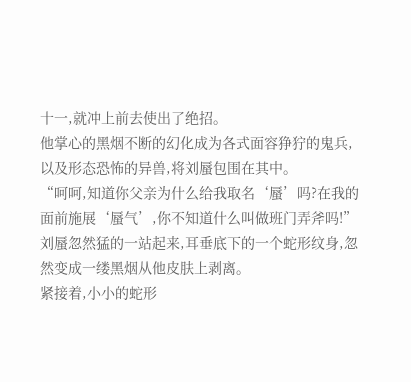十一,就冲上前去使出了绝招。
他掌心的黑烟不断的幻化成为各式面容狰狞的鬼兵,以及形态恐怖的异兽,将刘蜃包围在其中。
“呵呵,知道你父亲为什么给我取名‘蜃’吗?在我的面前施展‘蜃气’,你不知道什么叫做班门弄斧吗!”
刘蜃忽然猛的一站起来,耳垂底下的一个蛇形纹身,忽然变成一缕黑烟从他皮肤上剥离。
紧接着,小小的蛇形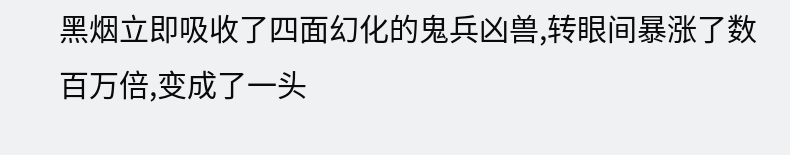黑烟立即吸收了四面幻化的鬼兵凶兽,转眼间暴涨了数百万倍,变成了一头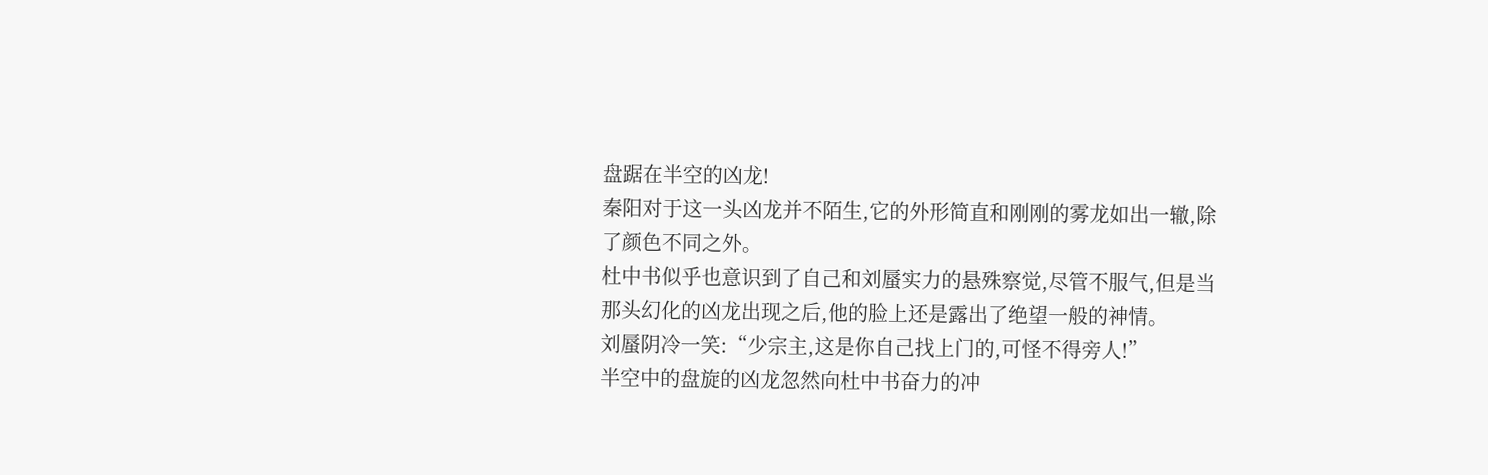盘踞在半空的凶龙!
秦阳对于这一头凶龙并不陌生,它的外形简直和刚刚的雾龙如出一辙,除了颜色不同之外。
杜中书似乎也意识到了自己和刘蜃实力的悬殊察觉,尽管不服气,但是当那头幻化的凶龙出现之后,他的脸上还是露出了绝望一般的神情。
刘蜃阴冷一笑:“少宗主,这是你自己找上门的,可怪不得旁人!”
半空中的盘旋的凶龙忽然向杜中书奋力的冲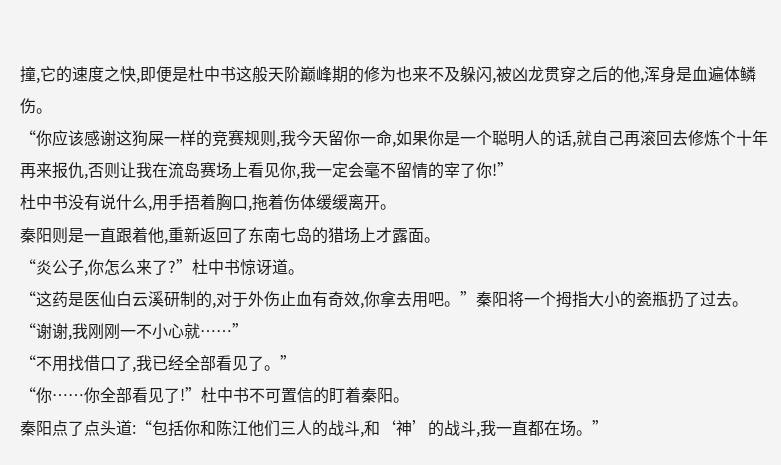撞,它的速度之快,即便是杜中书这般天阶巅峰期的修为也来不及躲闪,被凶龙贯穿之后的他,浑身是血遍体鳞伤。
“你应该感谢这狗屎一样的竞赛规则,我今天留你一命,如果你是一个聪明人的话,就自己再滚回去修炼个十年再来报仇,否则让我在流岛赛场上看见你,我一定会毫不留情的宰了你!”
杜中书没有说什么,用手捂着胸口,拖着伤体缓缓离开。
秦阳则是一直跟着他,重新返回了东南七岛的猎场上才露面。
“炎公子,你怎么来了?”杜中书惊讶道。
“这药是医仙白云溪研制的,对于外伤止血有奇效,你拿去用吧。”秦阳将一个拇指大小的瓷瓶扔了过去。
“谢谢,我刚刚一不小心就……”
“不用找借口了,我已经全部看见了。”
“你……你全部看见了!”杜中书不可置信的盯着秦阳。
秦阳点了点头道:“包括你和陈江他们三人的战斗,和‘神’的战斗,我一直都在场。”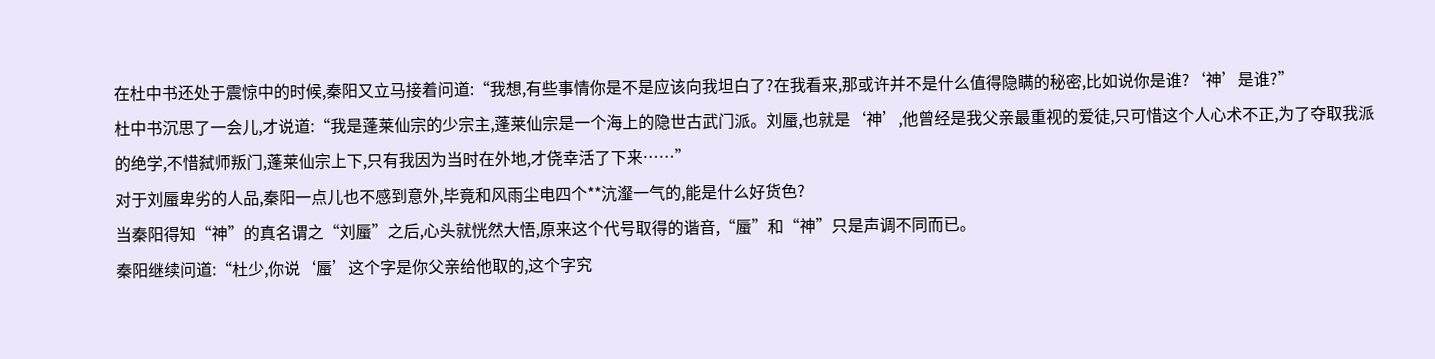在杜中书还处于震惊中的时候,秦阳又立马接着问道:“我想,有些事情你是不是应该向我坦白了?在我看来,那或许并不是什么值得隐瞒的秘密,比如说你是谁?‘神’是谁?”
杜中书沉思了一会儿,才说道:“我是蓬莱仙宗的少宗主,蓬莱仙宗是一个海上的隐世古武门派。刘蜃,也就是‘神’,他曾经是我父亲最重视的爱徒,只可惜这个人心术不正,为了夺取我派的绝学,不惜弑师叛门,蓬莱仙宗上下,只有我因为当时在外地,才侥幸活了下来……”
对于刘蜃卑劣的人品,秦阳一点儿也不感到意外,毕竟和风雨尘电四个**沆瀣一气的,能是什么好货色?
当秦阳得知“神”的真名谓之“刘蜃”之后,心头就恍然大悟,原来这个代号取得的谐音,“蜃”和“神”只是声调不同而已。
秦阳继续问道:“杜少,你说‘蜃’这个字是你父亲给他取的,这个字究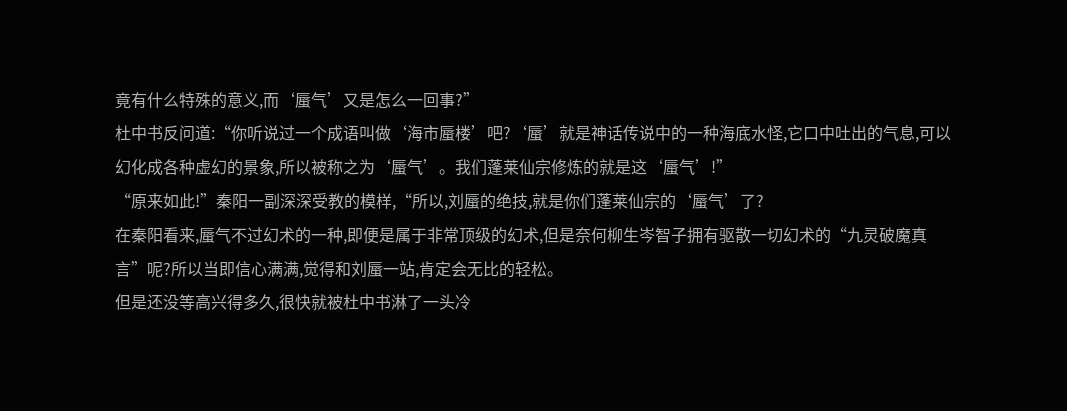竟有什么特殊的意义,而‘蜃气’又是怎么一回事?”
杜中书反问道:“你听说过一个成语叫做‘海市蜃楼’吧?‘蜃’就是神话传说中的一种海底水怪,它口中吐出的气息,可以幻化成各种虚幻的景象,所以被称之为‘蜃气’。我们蓬莱仙宗修炼的就是这‘蜃气’!”
“原来如此!”秦阳一副深深受教的模样,“所以,刘蜃的绝技,就是你们蓬莱仙宗的‘蜃气’了?
在秦阳看来,蜃气不过幻术的一种,即便是属于非常顶级的幻术,但是奈何柳生岑智子拥有驱散一切幻术的“九灵破魔真言”呢?所以当即信心满满,觉得和刘蜃一站,肯定会无比的轻松。
但是还没等高兴得多久,很快就被杜中书淋了一头冷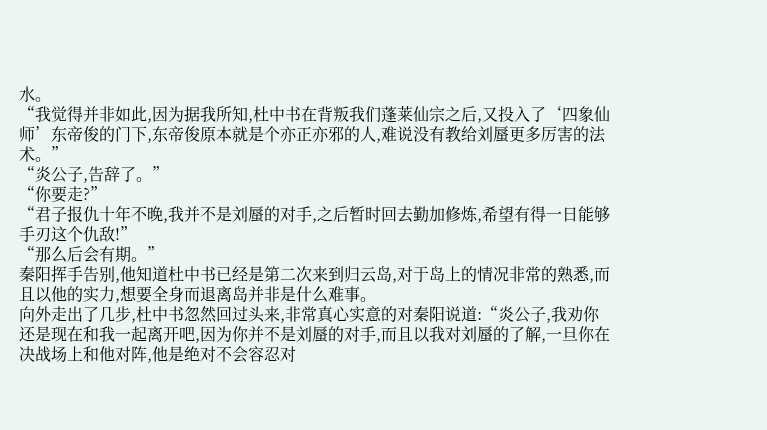水。
“我觉得并非如此,因为据我所知,杜中书在背叛我们蓬莱仙宗之后,又投入了‘四象仙师’东帝俊的门下,东帝俊原本就是个亦正亦邪的人,难说没有教给刘蜃更多厉害的法术。”
“炎公子,告辞了。”
“你要走?”
“君子报仇十年不晚,我并不是刘蜃的对手,之后暂时回去勤加修炼,希望有得一日能够手刃这个仇敌!”
“那么后会有期。”
秦阳挥手告别,他知道杜中书已经是第二次来到归云岛,对于岛上的情况非常的熟悉,而且以他的实力,想要全身而退离岛并非是什么难事。
向外走出了几步,杜中书忽然回过头来,非常真心实意的对秦阳说道:“炎公子,我劝你还是现在和我一起离开吧,因为你并不是刘蜃的对手,而且以我对刘蜃的了解,一旦你在决战场上和他对阵,他是绝对不会容忍对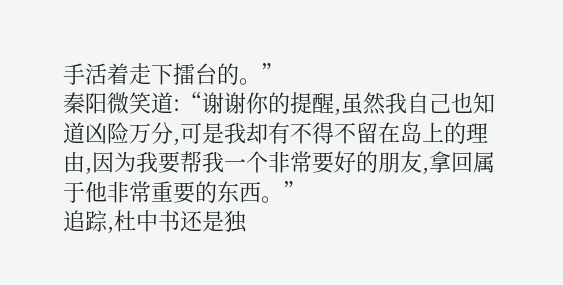手活着走下擂台的。”
秦阳微笑道:“谢谢你的提醒,虽然我自己也知道凶险万分,可是我却有不得不留在岛上的理由,因为我要帮我一个非常要好的朋友,拿回属于他非常重要的东西。”
追踪,杜中书还是独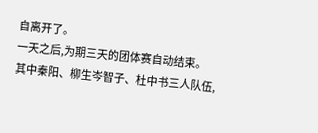自离开了。
一天之后,为期三天的团体赛自动结束。
其中秦阳、柳生岑智子、杜中书三人队伍,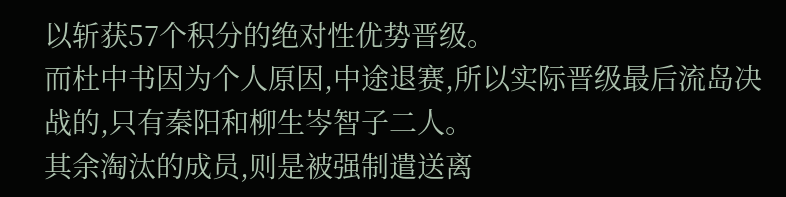以斩获57个积分的绝对性优势晋级。
而杜中书因为个人原因,中途退赛,所以实际晋级最后流岛决战的,只有秦阳和柳生岑智子二人。
其余淘汰的成员,则是被强制遣送离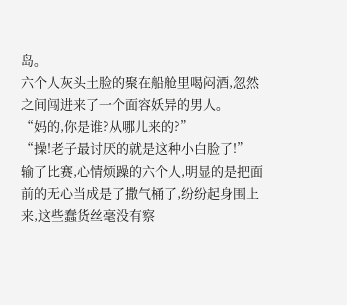岛。
六个人灰头土脸的聚在船舱里喝闷酒,忽然之间闯进来了一个面容妖异的男人。
“妈的,你是谁?从哪儿来的?”
“操!老子最讨厌的就是这种小白脸了!”
输了比赛,心情烦躁的六个人,明显的是把面前的无心当成是了撒气桶了,纷纷起身围上来,这些蠢货丝毫没有察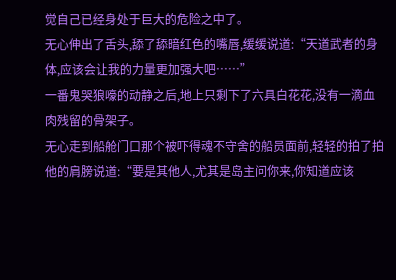觉自己已经身处于巨大的危险之中了。
无心伸出了舌头,舔了舔暗红色的嘴唇,缓缓说道:“天道武者的身体,应该会让我的力量更加强大吧……”
一番鬼哭狼嚎的动静之后,地上只剩下了六具白花花,没有一滴血肉残留的骨架子。
无心走到船舱门口那个被吓得魂不守舍的船员面前,轻轻的拍了拍他的肩膀说道:“要是其他人,尤其是岛主问你来,你知道应该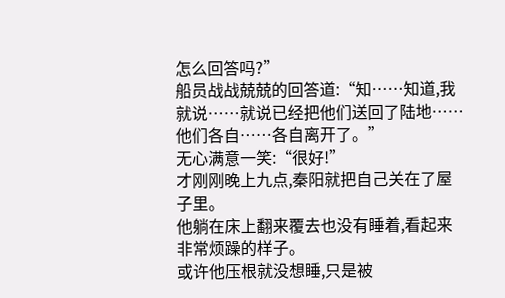怎么回答吗?”
船员战战兢兢的回答道:“知……知道,我就说……就说已经把他们送回了陆地……他们各自……各自离开了。”
无心满意一笑:“很好!”
才刚刚晚上九点,秦阳就把自己关在了屋子里。
他躺在床上翻来覆去也没有睡着,看起来非常烦躁的样子。
或许他压根就没想睡,只是被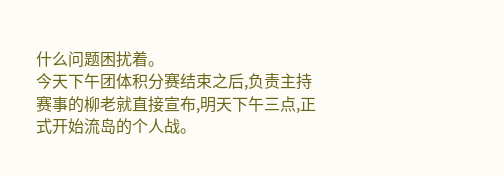什么问题困扰着。
今天下午团体积分赛结束之后,负责主持赛事的柳老就直接宣布,明天下午三点,正式开始流岛的个人战。